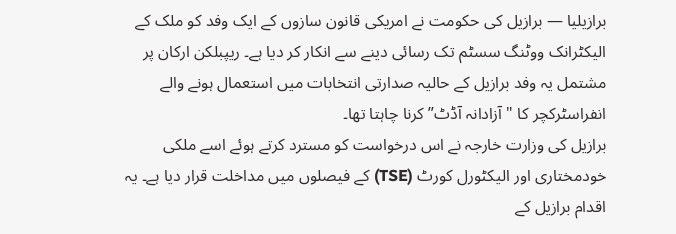برازیلیا — برازیل کی حکومت نے امریکی قانون سازوں کے ایک وفد کو ملک کے الیکٹرانک ووٹنگ سسٹم تک رسائی دینے سے انکار کر دیا ہے۔ ریپبلکن ارکان پر مشتمل یہ وفد برازیل کے حالیہ صدارتی انتخابات میں استعمال ہونے والے انفراسٹرکچر کا "آزادانہ آڈٹ” کرنا چاہتا تھا۔
برازیل کی وزارت خارجہ نے اس درخواست کو مسترد کرتے ہوئے اسے ملکی خودمختاری اور الیکٹورل کورٹ (TSE) کے فیصلوں میں مداخلت قرار دیا ہے۔ یہ اقدام برازیل کے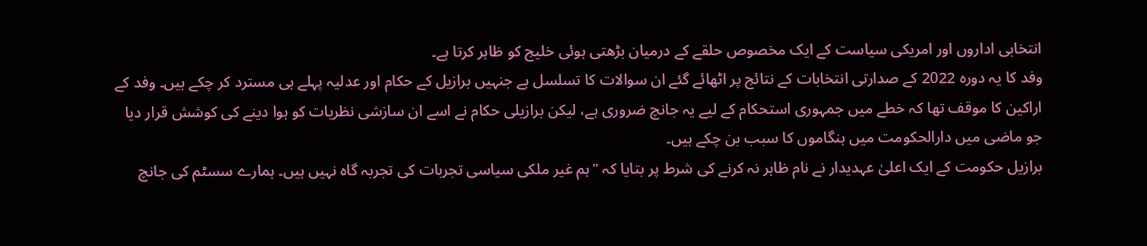انتخابی اداروں اور امریکی سیاست کے ایک مخصوص حلقے کے درمیان بڑھتی ہوئی خلیج کو ظاہر کرتا ہے۔
وفد کا یہ دورہ 2022 کے صدارتی انتخابات کے نتائج پر اٹھائے گئے ان سوالات کا تسلسل ہے جنہیں برازیل کے حکام اور عدلیہ پہلے ہی مسترد کر چکے ہیں۔ وفد کے اراکین کا موقف تھا کہ خطے میں جمہوری استحکام کے لیے یہ جانچ ضروری ہے، لیکن برازیلی حکام نے اسے ان سازشی نظریات کو ہوا دینے کی کوشش قرار دیا جو ماضی میں دارالحکومت میں ہنگاموں کا سبب بن چکے ہیں۔
برازیل حکومت کے ایک اعلیٰ عہدیدار نے نام ظاہر نہ کرنے کی شرط پر بتایا کہ "ہم غیر ملکی سیاسی تجربات کی تجربہ گاہ نہیں ہیں۔ ہمارے سسٹم کی جانچ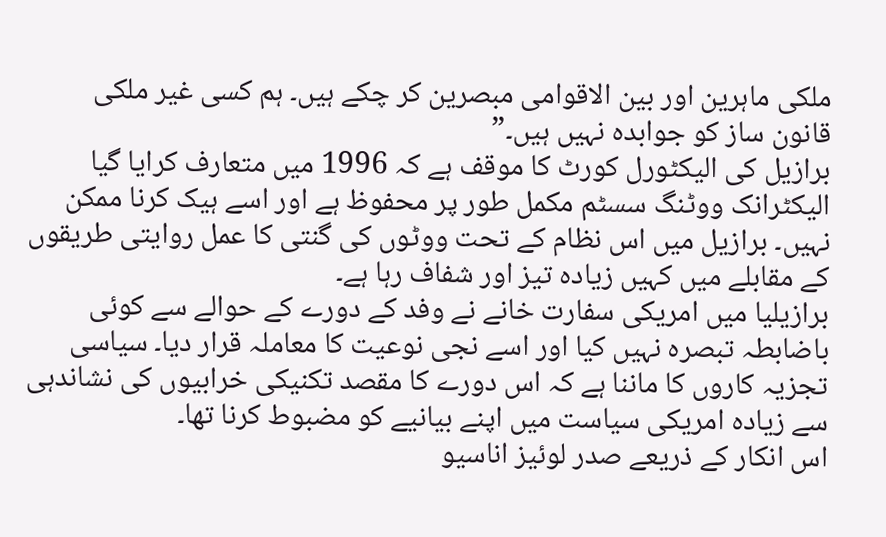ملکی ماہرین اور بین الاقوامی مبصرین کر چکے ہیں۔ ہم کسی غیر ملکی قانون ساز کو جوابدہ نہیں ہیں۔”
برازیل کی الیکٹورل کورٹ کا موقف ہے کہ 1996 میں متعارف کرایا گیا الیکٹرانک ووٹنگ سسٹم مکمل طور پر محفوظ ہے اور اسے ہیک کرنا ممکن نہیں۔ برازیل میں اس نظام کے تحت ووٹوں کی گنتی کا عمل روایتی طریقوں کے مقابلے میں کہیں زیادہ تیز اور شفاف رہا ہے۔
برازیلیا میں امریکی سفارت خانے نے وفد کے دورے کے حوالے سے کوئی باضابطہ تبصرہ نہیں کیا اور اسے نجی نوعیت کا معاملہ قرار دیا۔ سیاسی تجزیہ کاروں کا ماننا ہے کہ اس دورے کا مقصد تکنیکی خرابیوں کی نشاندہی سے زیادہ امریکی سیاست میں اپنے بیانیے کو مضبوط کرنا تھا۔
اس انکار کے ذریعے صدر لوئیز اناسیو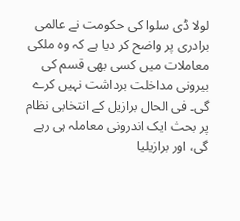لولا ڈی سلوا کی حکومت نے عالمی برادری پر واضح کر دیا ہے کہ وہ ملکی معاملات میں کسی بھی قسم کی بیرونی مداخلت برداشت نہیں کرے گی۔ فی الحال برازیل کے انتخابی نظام پر بحث ایک اندرونی معاملہ ہی رہے گی، اور برازیلیا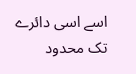اسے اسی دائرے تک محدود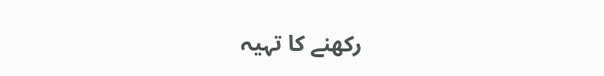رکھنے کا تہیہ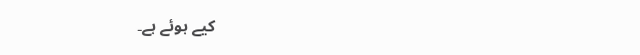کیے ہوئے ہے۔